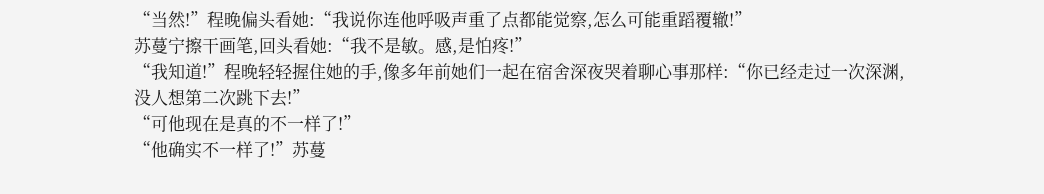“当然!”程晚偏头看她:“我说你连他呼吸声重了点都能觉察,怎么可能重蹈覆辙!”
苏蔓宁擦干画笔,回头看她:“我不是敏。感,是怕疼!”
“我知道!”程晚轻轻握住她的手,像多年前她们一起在宿舍深夜哭着聊心事那样:“你已经走过一次深渊,没人想第二次跳下去!”
“可他现在是真的不一样了!”
“他确实不一样了!”苏蔓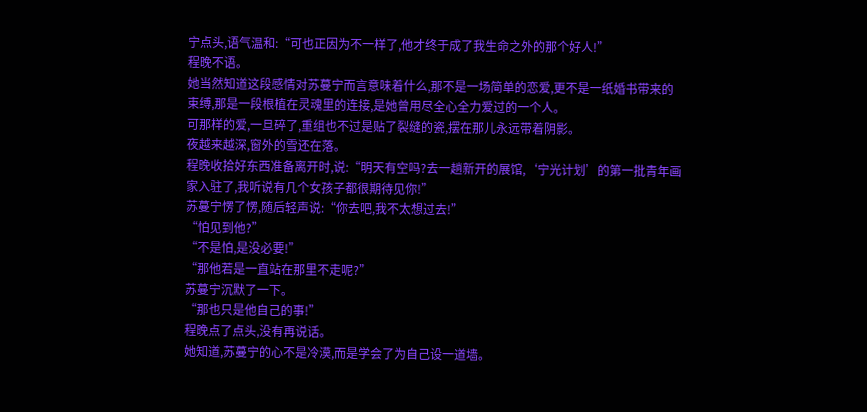宁点头,语气温和:“可也正因为不一样了,他才终于成了我生命之外的那个好人!”
程晚不语。
她当然知道这段感情对苏蔓宁而言意味着什么,那不是一场简单的恋爱,更不是一纸婚书带来的束缚,那是一段根植在灵魂里的连接,是她曾用尽全心全力爱过的一个人。
可那样的爱,一旦碎了,重组也不过是贴了裂缝的瓷,摆在那儿永远带着阴影。
夜越来越深,窗外的雪还在落。
程晚收拾好东西准备离开时,说:“明天有空吗?去一趟新开的展馆,‘宁光计划’的第一批青年画家入驻了,我听说有几个女孩子都很期待见你!”
苏蔓宁愣了愣,随后轻声说:“你去吧,我不太想过去!”
“怕见到他?”
“不是怕,是没必要!”
“那他若是一直站在那里不走呢?”
苏蔓宁沉默了一下。
“那也只是他自己的事!”
程晚点了点头,没有再说话。
她知道,苏蔓宁的心不是冷漠,而是学会了为自己设一道墙。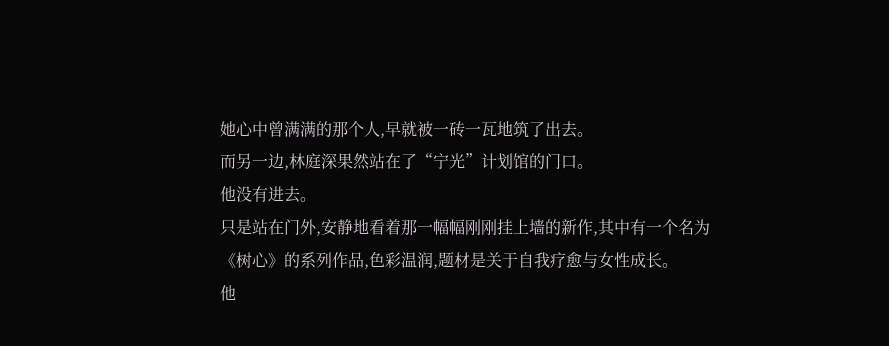她心中曾满满的那个人,早就被一砖一瓦地筑了出去。
而另一边,林庭深果然站在了“宁光”计划馆的门口。
他没有进去。
只是站在门外,安静地看着那一幅幅刚刚挂上墙的新作,其中有一个名为《树心》的系列作品,色彩温润,题材是关于自我疗愈与女性成长。
他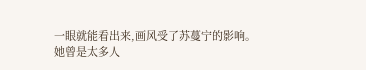一眼就能看出来,画风受了苏蔓宁的影响。
她曾是太多人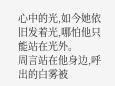心中的光,如今她依旧发着光,哪怕他只能站在光外。
周言站在他身边,呼出的白雾被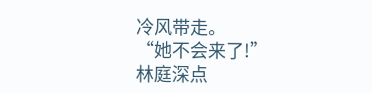冷风带走。
“她不会来了!”
林庭深点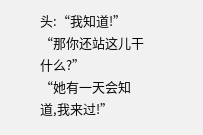头:“我知道!”
“那你还站这儿干什么?”
“她有一天会知道,我来过!”